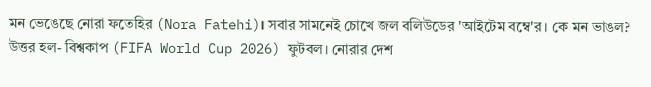মন ভেঙেছে নোরা ফতেহির (Nora Fatehi)। সবার সামনেই চোখে জল বলিউডের 'আইটেম বম্বে'র। কে মন ভাঙল? উত্তর হল- বিশ্বকাপ (FIFA World Cup 2026) ফুটবল। নোরার দেশ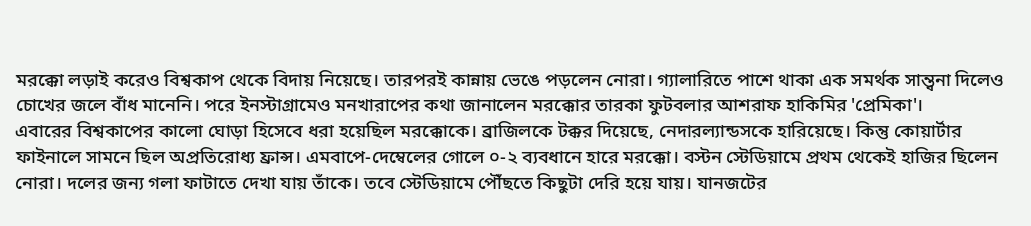মরক্কো লড়াই করেও বিশ্বকাপ থেকে বিদায় নিয়েছে। তারপরই কান্নায় ভেঙে পড়লেন নোরা। গ্যালারিতে পাশে থাকা এক সমর্থক সান্ত্বনা দিলেও চোখের জলে বাঁধ মানেনি। পরে ইনস্টাগ্রামেও মনখারাপের কথা জানালেন মরক্কোর তারকা ফুটবলার আশরাফ হাকিমির 'প্রেমিকা'।
এবারের বিশ্বকাপের কালো ঘোড়া হিসেবে ধরা হয়েছিল মরক্কোকে। ব্রাজিলকে টক্কর দিয়েছে, নেদারল্যান্ডসকে হারিয়েছে। কিন্তু কোয়ার্টার ফাইনালে সামনে ছিল অপ্রতিরোধ্য ফ্রান্স। এমবাপে-দেম্বেলের গোলে ০-২ ব্যবধানে হারে মরক্কো। বস্টন স্টেডিয়ামে প্রথম থেকেই হাজির ছিলেন নোরা। দলের জন্য গলা ফাটাতে দেখা যায় তাঁকে। তবে স্টেডিয়ামে পৌঁছতে কিছুটা দেরি হয়ে যায়। যানজটের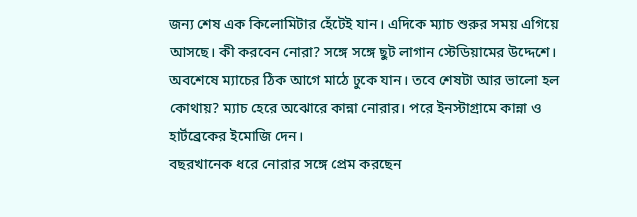জন্য শেষ এক কিলোমিটার হেঁটেই যান। এদিকে ম্যাচ শুরুর সময় এগিয়ে আসছে। কী করবেন নোরা? সঙ্গে সঙ্গে ছুট লাগান স্টেডিয়ামের উদ্দেশে। অবশেষে ম্যাচের ঠিক আগে মাঠে ঢুকে যান। তবে শেষটা আর ভালো হল কোথায়? ম্যাচ হেরে অঝোরে কান্না নোরার। পরে ইনস্টাগ্রামে কান্না ও হার্টব্রেকের ইমোজি দেন।
বছরখানেক ধরে নোরার সঙ্গে প্রেম করছেন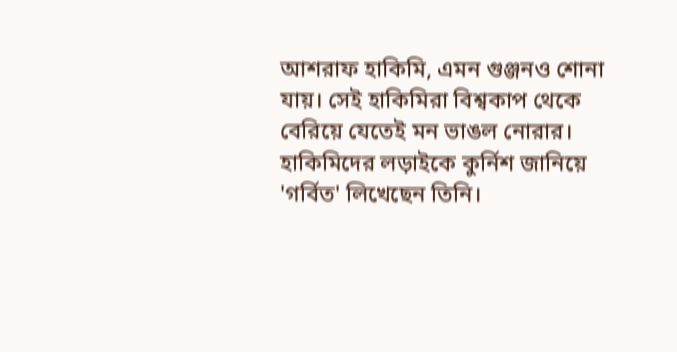আশরাফ হাকিমি, এমন গুঞ্জনও শোনা যায়। সেই হাকিমিরা বিশ্বকাপ থেকে বেরিয়ে যেতেই মন ভাঙল নোরার। হাকিমিদের লড়াইকে কুর্নিশ জানিয়ে 'গর্বিত' লিখেছেন তিনি।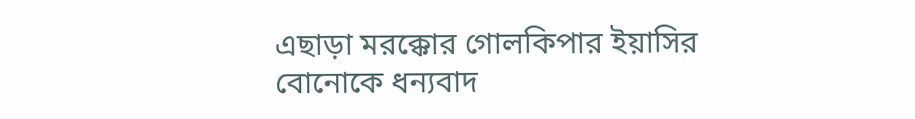এছাড়া মরক্কোর গোলকিপার ইয়াসির বোনোকে ধন্যবাদ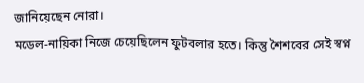জানিয়েছেন নোরা।
মডেল-নায়িকা নিজে চেয়েছিলেন ফুটবলার হতে। কিন্তু শৈশবের সেই স্বপ্ন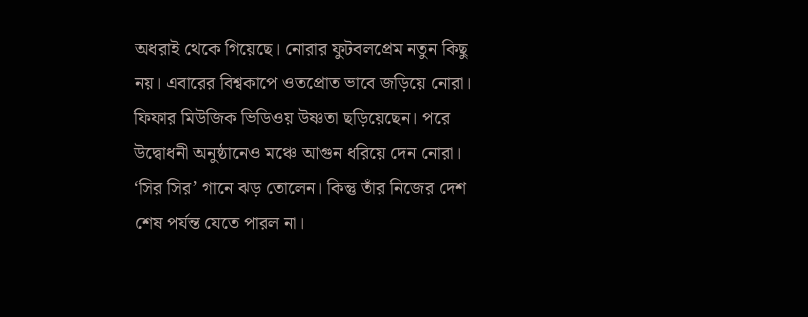অধরাই থেকে গিয়েছে। নোরার ফুটবলপ্রেম নতুন কিছু নয়। এবারের বিশ্বকাপে ওতপ্রোত ভাবে জড়িয়ে নোরা। ফিফার মিউজিক ভিডিওয় উষ্ণতা ছড়িয়েছেন। পরে উদ্বোধনী অনুষ্ঠানেও মঞ্চে আগুন ধরিয়ে দেন নোরা। ‘সির সির’ গানে ঝড় তোলেন। কিন্তু তাঁর নিজের দেশ শেষ পর্যন্ত যেতে পারল না।